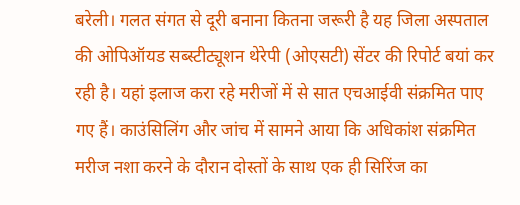बरेली। गलत संगत से दूरी बनाना कितना जरूरी है यह जिला अस्पताल की ओपिऑयड सब्स्टीट्यूशन थेरेपी (ओएसटी) सेंटर की रिपोर्ट बयां कर रही है। यहां इलाज करा रहे मरीजों में से सात एचआईवी संक्रमित पाए गए हैं। काउंसिलिंग और जांच में सामने आया कि अधिकांश संक्रमित मरीज नशा करने के दौरान दोस्तों के साथ एक ही सिरिंज का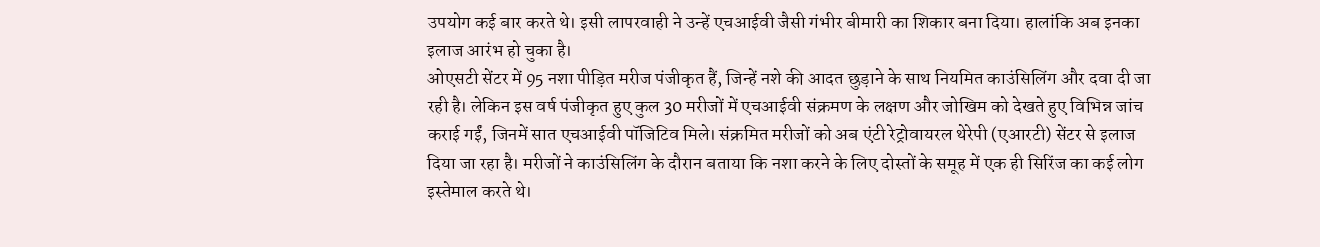उपयोग कई बार करते थे। इसी लापरवाही ने उन्हें एचआईवी जैसी गंभीर बीमारी का शिकार बना दिया। हालांकि अब इनका इलाज आरंभ हो चुका है।
ओएसटी सेंटर में 95 नशा पीड़ित मरीज पंजीकृत हैं, जिन्हें नशे की आदत छुड़ाने के साथ नियमित काउंसिलिंग और दवा दी जा रही है। लेकिन इस वर्ष पंजीकृत हुए कुल 30 मरीजों में एचआईवी संक्रमण के लक्षण और जोखिम को देखते हुए विभिन्न जांच कराई गईं, जिनमें सात एचआईवी पॉजिटिव मिले। संक्रमित मरीजों को अब एंटी रेट्रोवायरल थेरेपी (एआरटी) सेंटर से इलाज दिया जा रहा है। मरीजों ने काउंसिलिंग के दौरान बताया कि नशा करने के लिए दोस्तों के समूह में एक ही सिरिंज का कई लोग इस्तेमाल करते थे।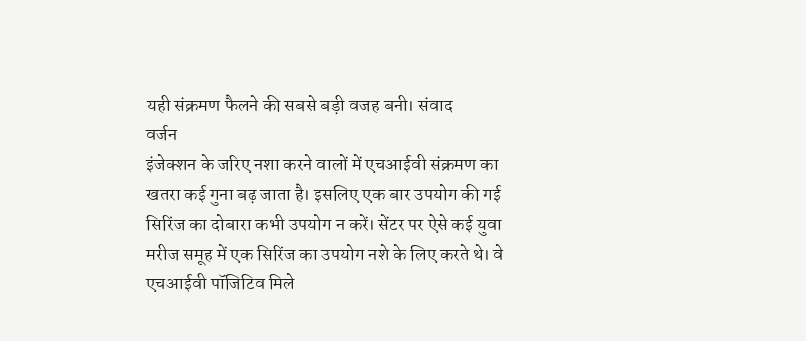यही संक्रमण फैलने की सबसे बड़ी वजह बनी। संवाद
वर्जन
इंजेक्शन के जरिए नशा करने वालों में एचआईवी संक्रमण का खतरा कई गुना बढ़ जाता है। इसलिए एक बार उपयोग की गई सिरिंज का दोबारा कभी उपयोग न करें। सेंटर पर ऐसे कई युवा मरीज समूह में एक सिरिंज का उपयोग नशे के लिए करते थे। वे एचआईवी पॉजिटिव मिले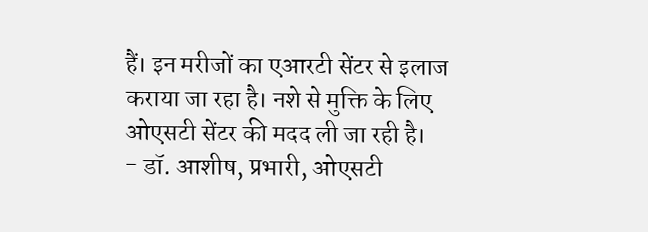हैं। इन मरीजों का एआरटी सेंटर से इलाज कराया जा रहा है। नशे से मुक्ति के लिए ओएसटी सेंटर की मदद ली जा रही है।
- डॉ. आशीष, प्रभारी, ओएसटी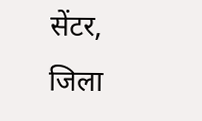सेंटर, जिला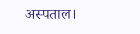अस्पताल।